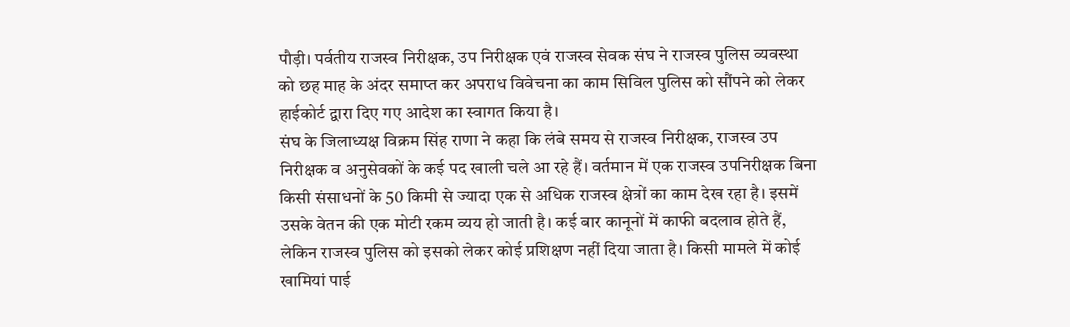पौड़ी। पर्वतीय राजस्व निरीक्षक, उप निरीक्षक एवं राजस्व सेवक संघ ने राजस्व पुलिस व्यवस्था को छह माह के अंदर समाप्त कर अपराध विवेचना का काम सिविल पुलिस को सौंपने को लेकर हाईकोर्ट द्वारा दिए गए आदेश का स्वागत किया है।
संघ के जिलाध्यक्ष विक्रम सिंह राणा ने कहा कि लंबे समय से राजस्व निरीक्षक, राजस्व उप निरीक्षक व अनुसेवकों के कई पद खाली चले आ रहे हैं। वर्तमान में एक राजस्व उपनिरीक्षक बिना किसी संसाधनों के 50 किमी से ज्यादा एक से अधिक राजस्व क्षेत्रों का काम देख रहा है। इसमें उसके वेतन की एक मोटी रकम व्यय हो जाती है। कई बार कानूनों में काफी बदलाव होते हैं, लेकिन राजस्व पुलिस को इसको लेकर कोई प्रशिक्षण नहीं दिया जाता है। किसी मामले में कोई खामियां पाई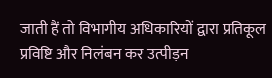जाती हैं तो विभागीय अधिकारियों द्वारा प्रतिकूल प्रविष्टि और निलंबन कर उत्पीड़न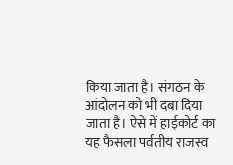किया जाता है। संगठन के आंदोलन को भी दबा दिया जाता है। ऐसे में हाईकोर्ट का यह फैसला पर्वतीय राजस्व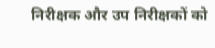निरीक्षक और उप निरीक्षकों को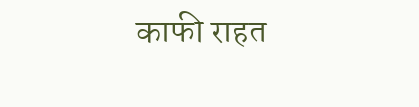काफी राहत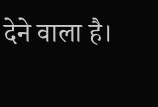देने वाला है।